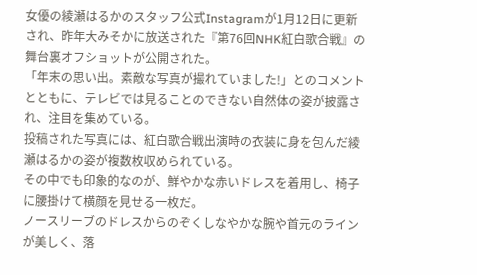女優の綾瀬はるかのスタッフ公式Instagramが1月12日に更新され、昨年大みそかに放送された『第76回NHK紅白歌合戦』の舞台裏オフショットが公開された。
「年末の思い出。素敵な写真が撮れていました!」とのコメントとともに、テレビでは見ることのできない自然体の姿が披露され、注目を集めている。
投稿された写真には、紅白歌合戦出演時の衣装に身を包んだ綾瀬はるかの姿が複数枚収められている。
その中でも印象的なのが、鮮やかな赤いドレスを着用し、椅子に腰掛けて横顔を見せる一枚だ。
ノースリーブのドレスからのぞくしなやかな腕や首元のラインが美しく、落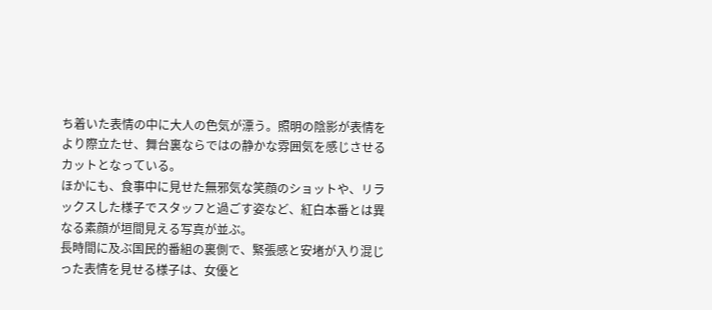ち着いた表情の中に大人の色気が漂う。照明の陰影が表情をより際立たせ、舞台裏ならではの静かな雰囲気を感じさせるカットとなっている。
ほかにも、食事中に見せた無邪気な笑顔のショットや、リラックスした様子でスタッフと過ごす姿など、紅白本番とは異なる素顔が垣間見える写真が並ぶ。
長時間に及ぶ国民的番組の裏側で、緊張感と安堵が入り混じった表情を見せる様子は、女優と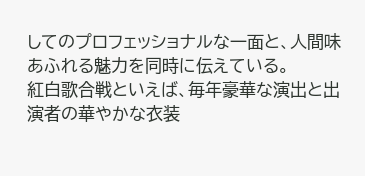してのプロフェッショナルな一面と、人間味あふれる魅力を同時に伝えている。
紅白歌合戦といえば、毎年豪華な演出と出演者の華やかな衣装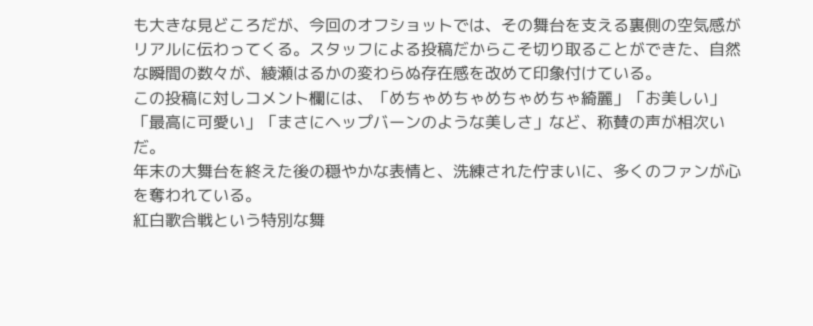も大きな見どころだが、今回のオフショットでは、その舞台を支える裏側の空気感がリアルに伝わってくる。スタッフによる投稿だからこそ切り取ることができた、自然な瞬間の数々が、綾瀬はるかの変わらぬ存在感を改めて印象付けている。
この投稿に対しコメント欄には、「めちゃめちゃめちゃめちゃ綺麗」「お美しい」「最高に可愛い」「まさにヘップバーンのような美しさ」など、称賛の声が相次いだ。
年末の大舞台を終えた後の穏やかな表情と、洗練された佇まいに、多くのファンが心を奪われている。
紅白歌合戦という特別な舞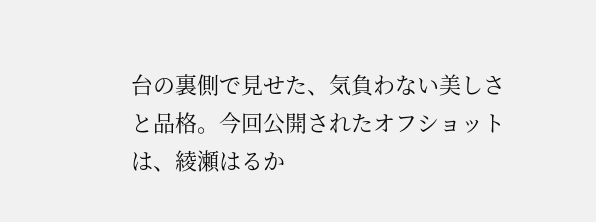台の裏側で見せた、気負わない美しさと品格。今回公開されたオフショットは、綾瀬はるか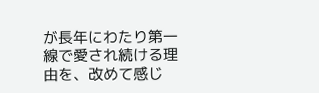が長年にわたり第一線で愛され続ける理由を、改めて感じ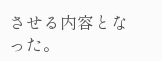させる内容となった。